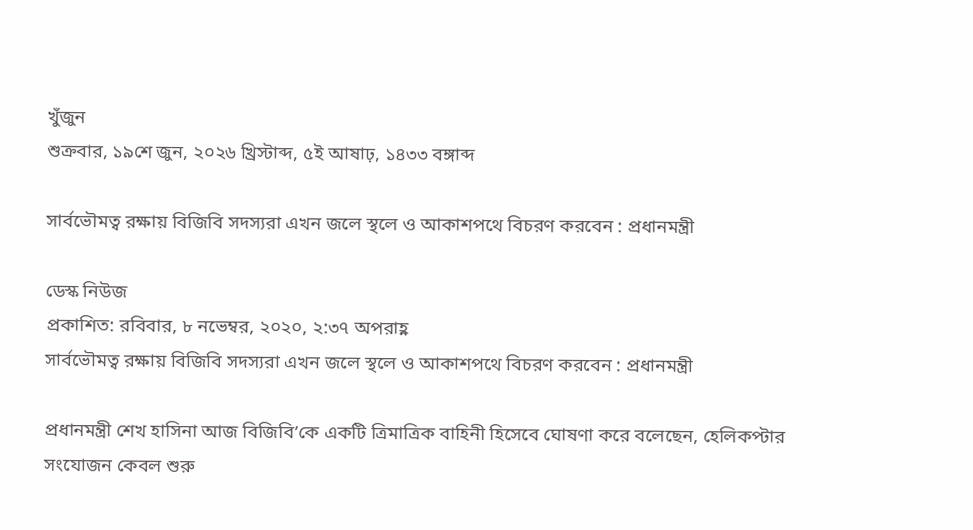খুঁজুন
শুক্রবার, ১৯শে জুন, ২০২৬ খ্রিস্টাব্দ, ৫ই আষাঢ়, ১৪৩৩ বঙ্গাব্দ

সার্বভৌমত্ব রক্ষায় বিজিবি সদস্যরা এখন জলে স্থলে ও আকাশপথে বিচরণ করবেন : প্রধানমন্ত্রী

ডেস্ক নিউজ
প্রকাশিত: রবিবার, ৮ নভেম্বর, ২০২০, ২:৩৭ অপরাহ্ণ
সার্বভৌমত্ব রক্ষায় বিজিবি সদস্যরা এখন জলে স্থলে ও আকাশপথে বিচরণ করবেন : প্রধানমন্ত্রী

প্রধানমন্ত্রী শেখ হাসিনা আজ বিজিবি’কে একটি ত্রিমাত্রিক বাহিনী হিসেবে ঘোষণা করে বলেছেন, হেলিকপ্টার সংযোজন কেবল শুরু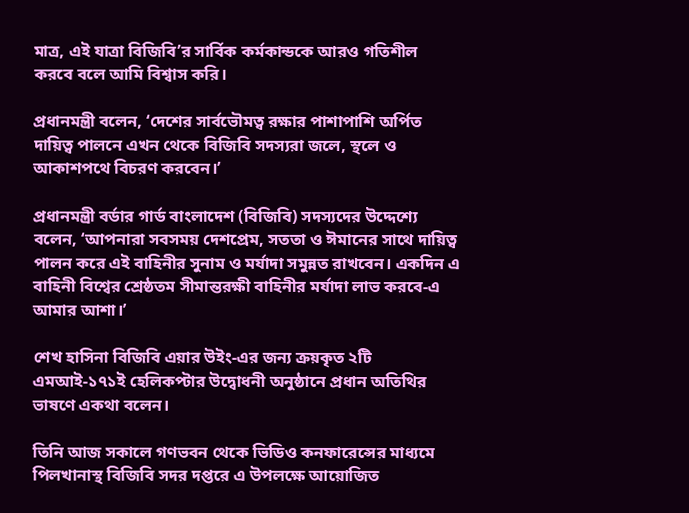মাত্র, এই যাত্রা বিজিবি’র সার্বিক কর্মকান্ডকে আরও গতিশীল করবে বলে আমি বিশ্বাস করি।

প্রধানমন্ত্রী বলেন, ‘দেশের সার্বভৌমত্ব রক্ষার পাশাপাশি অর্পিত দায়িত্ব পালনে এখন থেকে বিজিবি সদস্যরা জলে, স্থলে ও আকাশপথে বিচরণ করবেন।’

প্রধানমন্ত্রী বর্ডার গার্ড বাংলাদেশ (বিজিবি) সদস্যদের উদ্দেশ্যে বলেন, ‘আপনারা সবসময় দেশপ্রেম, সততা ও ঈমানের সাথে দায়িত্ব পালন করে এই বাহিনীর সুনাম ও মর্যাদা সমুন্নত রাখবেন। একদিন এ বাহিনী বিশ্বের শ্রেষ্ঠতম সীমান্তরক্ষী বাহিনীর মর্যাদা লাভ করবে-এ আমার আশা।’

শেখ হাসিনা বিজিবি এয়ার উইং-এর জন্য ক্রয়কৃত ২টি এমআই-১৭১ই হেলিকপ্টার উদ্বোধনী অনুষ্ঠানে প্রধান অতিথির ভাষণে একথা বলেন।

তিনি আজ সকালে গণভবন থেকে ভিডিও কনফারেন্সের মাধ্যমে পিলখানাস্থ বিজিবি সদর দপ্তরে এ উপলক্ষে আয়োজিত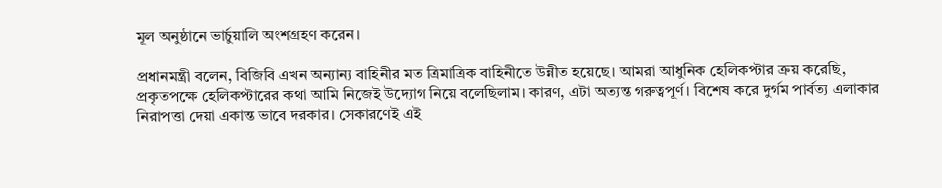মূল অনুষ্ঠানে ভার্চুয়ালি অংশগ্রহণ করেন।

প্রধানমন্ত্রী বলেন, বিজিবি এখন অন্যান্য বাহিনীর মত ত্রিমাত্রিক বাহিনীতে উন্নীত হয়েছে। আমরা আধুনিক হেলিকপ্টার ক্রয় করেছি, প্রকৃতপক্ষে হেলিকপ্টারের কথা আমি নিজেই উদ্যোগ নিয়ে বলেছিলাম। কারণ, এটা অত্যন্ত গরুত্বপূর্ণ। বিশেষ করে দুর্গম পার্বত্য এলাকার নিরাপত্তা দেয়া একান্ত ভাবে দরকার। সেকারণেই এই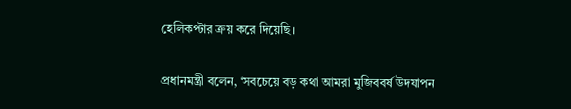হেলিকপ্টার ক্রয় করে দিয়েছি।

প্রধানমন্ত্রী বলেন, ‘সবচেয়ে বড় কথা আমরা মুজিববর্ষ উদযাপন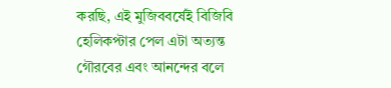করছি, এই মুজিববর্ষেই বিজিবি হেলিকপ্টার পেল এটা অত্যন্ত গৌরবের এবং আনন্দের বলে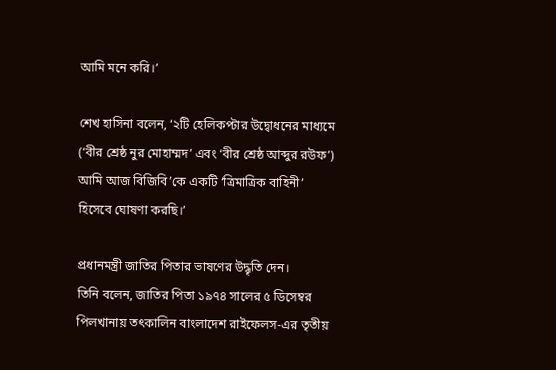আমি মনে করি।’

শেখ হাসিনা বলেন, ‘২টি হেলিকপ্টার উদ্বোধনের মাধ্যমে (‘বীর শ্রেষ্ঠ নুর মোহাম্মদ’ এবং ‘বীর শ্রেষ্ঠ আব্দুর রউফ’) আমি আজ বিজিবি’কে একটি ‘ত্রিমাত্রিক বাহিনী’ হিসেবে ঘোষণা করছি।’

প্রধানমন্ত্রী জাতির পিতার ভাষণের উদ্ধৃতি দেন।
তিনি বলেন, জাতির পিতা ১৯৭৪ সালের ৫ ডিসেম্বর পিলখানায় তৎকালিন বাংলাদেশ রাইফেলস-এর তৃতীয়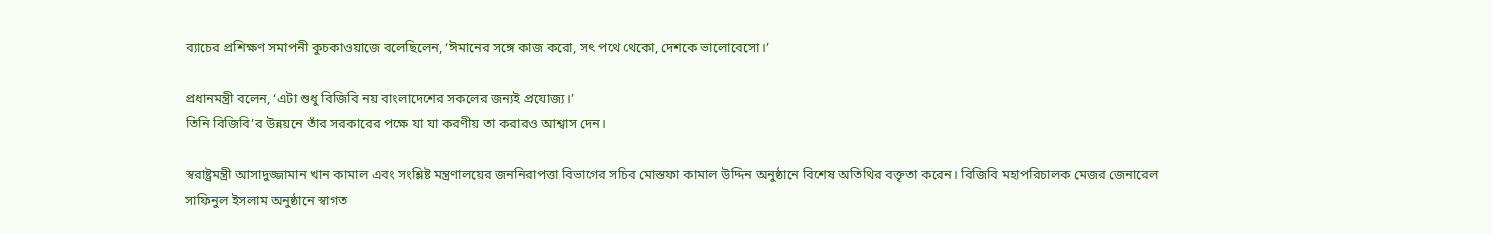ব্যাচের প্রশিক্ষণ সমাপনী কুচকাওয়াজে বলেছিলেন, ‘ঈমানের সঙ্গে কাজ করো, সৎ পথে থেকো, দেশকে ভালোবেসো।’

প্রধানমন্ত্রী বলেন, ‘এটা শুধু বিজিবি নয় বাংলাদেশের সকলের জন্যই প্রযোজ্য।’
তিনি বিজিবি’র উন্নয়নে তাঁর সরকারের পক্ষে যা যা করণীয় তা করারও আশ্বাস দেন।

স্বরাষ্ট্রমন্ত্রী আসাদুজ্জামান খান কামাল এবং সংশ্লিষ্ট মন্ত্রণালয়ের জননিরাপত্তা বিভাগের সচিব মোস্তফা কামাল উদ্দিন অনুষ্ঠানে বিশেষ অতিথির বক্তৃতা করেন। বিজিবি মহাপরিচালক মেজর জেনারেল সাফিনুল ইসলাম অনুষ্ঠানে স্বাগত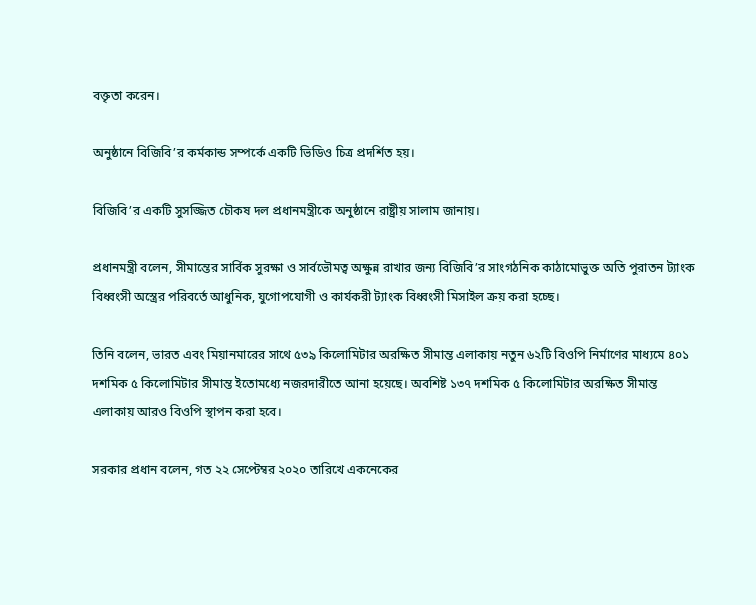বক্তৃতা করেন।

অনুষ্ঠানে বিজিবি’র কর্মকান্ড সম্পর্কে একটি ভিডিও চিত্র প্রদর্শিত হয়।

বিজিবি’র একটি সুসজ্জিত চৌকষ দল প্রধানমন্ত্রীকে অনুষ্ঠানে রাষ্ট্রীয় সালাম জানায়।

প্রধানমন্ত্রী বলেন, সীমান্তের সার্বিক সুরক্ষা ও সার্বভৌমত্ব অক্ষুন্ন রাখার জন্য বিজিবি’র সাংগঠনিক কাঠামোভুক্ত অতি পুরাতন ট্যাংক বিধ্বংসী অস্ত্রের পরিবর্তে আধুনিক, যুগোপযোগী ও কার্যকরী ট্যাংক বিধ্বংসী মিসাইল ক্রয় করা হচ্ছে।

তিনি বলেন, ভারত এবং মিয়ানমারের সাথে ৫৩৯ কিলোমিটার অরক্ষিত সীমান্ত এলাকায় নতুন ৬২টি বিওপি নির্মাণের মাধ্যমে ৪০১ দশমিক ৫ কিলোমিটার সীমান্ত ইতোমধ্যে নজরদারীতে আনা হয়েছে। অবশিষ্ট ১৩৭ দশমিক ৫ কিলোমিটার অরক্ষিত সীমান্ত এলাকায় আরও বিওপি স্থাপন করা হবে।

সরকার প্রধান বলেন, গত ২২ সেপ্টেম্বর ২০২০ তারিখে একনেকের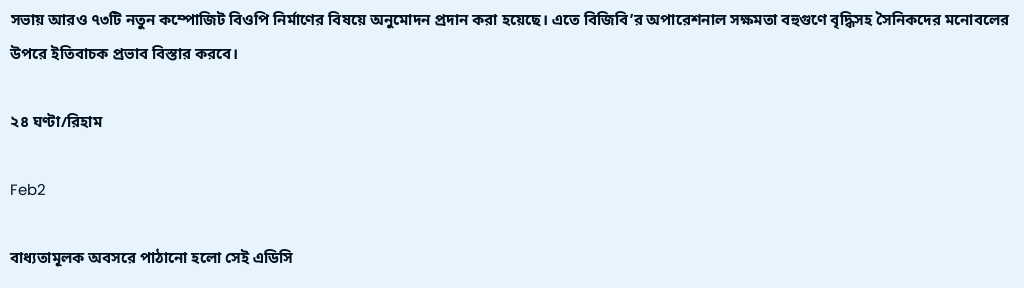সভায় আরও ৭৩টি নতুন কম্পোজিট বিওপি নির্মাণের বিষয়ে অনুমোদন প্রদান করা হয়েছে। এতে বিজিবি’র অপারেশনাল সক্ষমতা বহুগুণে বৃদ্ধিসহ সৈনিকদের মনোবলের উপরে ইতিবাচক প্রভাব বিস্তার করবে।

২৪ ঘণ্টা/রিহাম

Feb2

বাধ্যতামূলক অবসরে পাঠানো হলো সেই এডিসি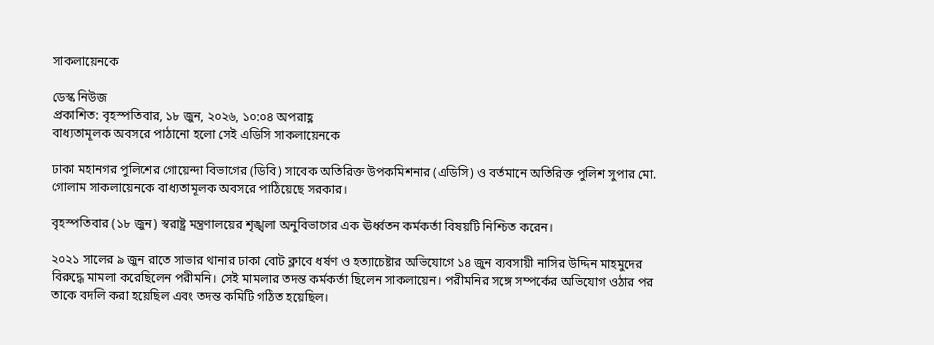সাকলায়েনকে

ডেস্ক নিউজ
প্রকাশিত: বৃহস্পতিবার, ১৮ জুন, ২০২৬, ১০:০৪ অপরাহ্ণ
বাধ্যতামূলক অবসরে পাঠানো হলো সেই এডিসি সাকলায়েনকে

ঢাকা মহানগর পুলিশের গোয়েন্দা বিভাগের (ডিবি) সাবেক অতিরিক্ত উপকমিশনার (এডিসি) ও বর্তমানে অতিরিক্ত পুলিশ সুপার মো. গোলাম সাকলায়েনকে বাধ্যতামূলক অবসরে পাঠিয়েছে সরকার।

বৃহস্পতিবার (১৮ জুন) স্বরাষ্ট্র মন্ত্রণালয়ের শৃঙ্খলা অনুবিভাগের এক ঊর্ধ্বতন কর্মকর্তা বিষয়টি নিশ্চিত করেন।

২০২১ সালের ৯ জুন রাতে সাভার থানার ঢাকা বোট ক্লাবে ধর্ষণ ও হত্যাচেষ্টার অভিযোগে ১৪ জুন ব্যবসায়ী নাসির উদ্দিন মাহমুদের বিরুদ্ধে মামলা করেছিলেন পরীমনি। সেই মামলার তদন্ত কর্মকর্তা ছিলেন সাকলায়েন। পরীমনির সঙ্গে সম্পর্কের অভিযোগ ওঠার পর তাকে বদলি করা হয়েছিল এবং তদন্ত কমিটি গঠিত হয়েছিল।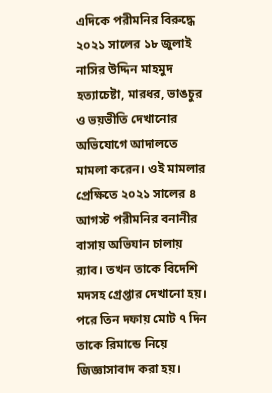এদিকে পরীমনির বিরুদ্ধে ২০২১ সালের ১৮ জুলাই নাসির উদ্দিন মাহমুদ হত্যাচেষ্টা, মারধর, ভাঙচুর ও ভয়ভীতি দেখানোর অভিযোগে আদালতে মামলা করেন। ওই মামলার প্রেক্ষিতে ২০২১ সালের ৪ আগস্ট পরীমনির বনানীর বাসায় অভিযান চালায় র‌্যাব। তখন তাকে বিদেশি মদসহ গ্রেপ্তার দেখানো হয়। পরে তিন দফায় মোট ৭ দিন তাকে রিমান্ডে নিয়ে জিজ্ঞাসাবাদ করা হয়।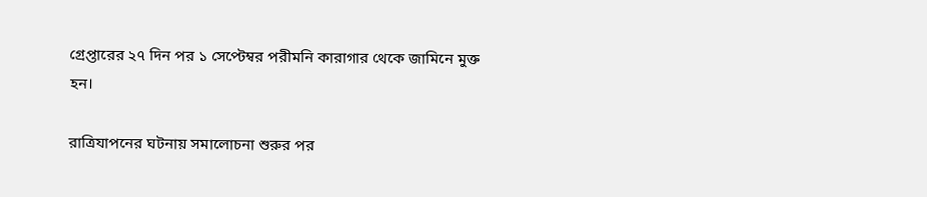গ্রেপ্তারের ২৭ দিন পর ১ সেপ্টেম্বর পরীমনি কারাগার থেকে জামিনে মুক্ত হন।

রাত্রিযাপনের ঘটনায় সমালোচনা শুরুর পর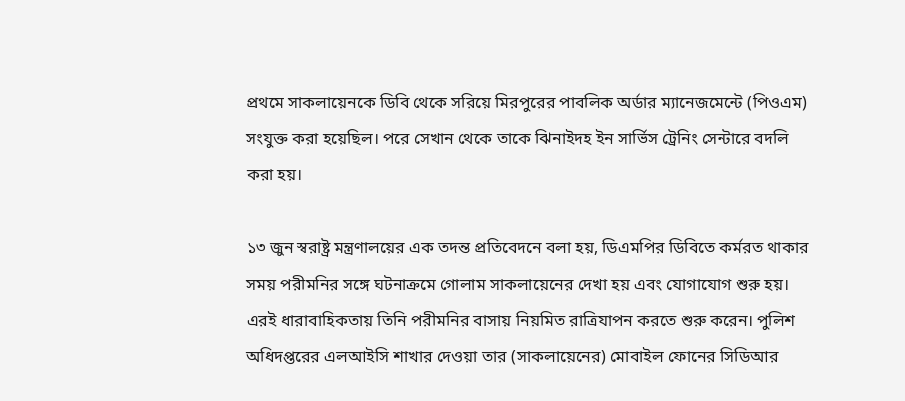প্রথমে সাকলায়েনকে ডিবি থেকে সরিয়ে মিরপুরের পাবলিক অর্ডার ম্যানেজমেন্টে (পিওএম) সংযুক্ত করা হয়েছিল। পরে সেখান থেকে তাকে ঝিনাইদহ ইন সার্ভিস ট্রেনিং সেন্টারে বদলি করা হয়।

১৩ জুন স্বরাষ্ট্র মন্ত্রণালয়ের এক তদন্ত প্রতিবেদনে বলা হয়, ডিএমপির ডিবিতে কর্মরত থাকার সময় পরীমনির সঙ্গে ঘটনাক্রমে গোলাম সাকলায়েনের দেখা হয় এবং যোগাযোগ শুরু হয়। এরই ধারাবাহিকতায় তিনি পরীমনির বাসায় নিয়মিত রাত্রিযাপন করতে শুরু করেন। পুলিশ অধিদপ্তরের এলআইসি শাখার দেওয়া তার (সাকলায়েনের) মোবাইল ফোনের সিডিআর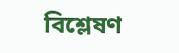বিশ্লেষণ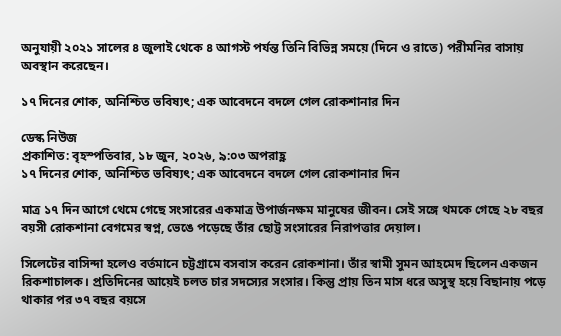অনুযায়ী ২০২১ সালের ৪ জুলাই থেকে ৪ আগস্ট পর্যন্ত তিনি বিভিন্ন সময়ে (দিনে ও রাতে) পরীমনির বাসায় অবস্থান করেছেন।

১৭ দিনের শোক, অনিশ্চিত ভবিষ্যৎ; এক আবেদনে বদলে গেল রোকশানার দিন

ডেস্ক নিউজ
প্রকাশিত: বৃহস্পতিবার, ১৮ জুন, ২০২৬, ৯:০৩ অপরাহ্ণ
১৭ দিনের শোক, অনিশ্চিত ভবিষ্যৎ; এক আবেদনে বদলে গেল রোকশানার দিন

মাত্র ১৭ দিন আগে থেমে গেছে সংসারের একমাত্র উপার্জনক্ষম মানুষের জীবন। সেই সঙ্গে থমকে গেছে ২৮ বছর বয়সী রোকশানা বেগমের স্বপ্ন, ভেঙে পড়েছে তাঁর ছোট্ট সংসারের নিরাপত্তার দেয়াল।

সিলেটের বাসিন্দা হলেও বর্তমানে চট্টগ্রামে বসবাস করেন রোকশানা। তাঁর স্বামী সুমন আহমেদ ছিলেন একজন রিকশাচালক। প্রতিদিনের আয়েই চলত চার সদস্যের সংসার। কিন্তু প্রায় তিন মাস ধরে অসুস্থ হয়ে বিছানায় পড়ে থাকার পর ৩৭ বছর বয়সে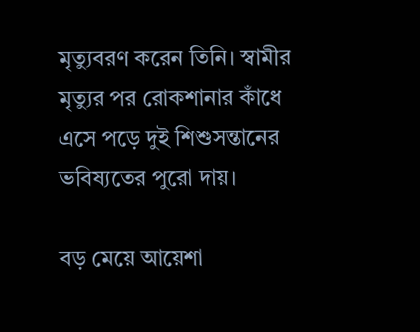মৃত্যুবরণ করেন তিনি। স্বামীর মৃত্যুর পর রোকশানার কাঁধে এসে পড়ে দুই শিশুসন্তানের ভবিষ্যতের পুরো দায়।

বড় মেয়ে আয়েশা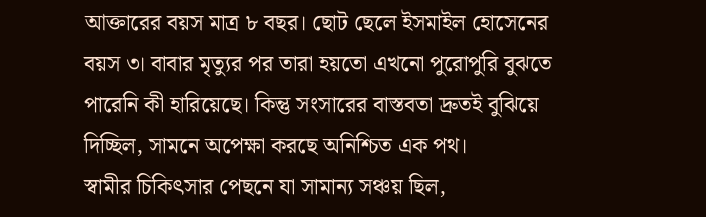আক্তারের বয়স মাত্র ৮ বছর। ছোট ছেলে ইসমাইল হোসেনের বয়স ৩। বাবার মৃত্যুর পর তারা হয়তো এখনো পুরোপুরি বুঝতে পারেনি কী হারিয়েছে। কিন্তু সংসারের বাস্তবতা দ্রুতই বুঝিয়ে দিচ্ছিল, সামনে অপেক্ষা করছে অনিশ্চিত এক পথ।
স্বামীর চিকিৎসার পেছনে যা সামান্য সঞ্চয় ছিল,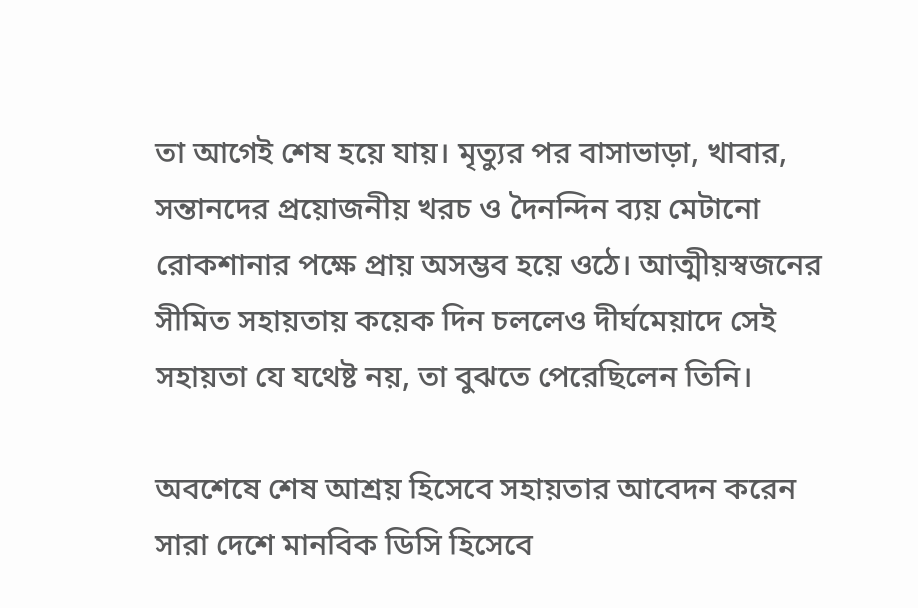তা আগেই শেষ হয়ে যায়। মৃত্যুর পর বাসাভাড়া, খাবার, সন্তানদের প্রয়োজনীয় খরচ ও দৈনন্দিন ব্যয় মেটানো রোকশানার পক্ষে প্রায় অসম্ভব হয়ে ওঠে। আত্মীয়স্বজনের সীমিত সহায়তায় কয়েক দিন চললেও দীর্ঘমেয়াদে সেই সহায়তা যে যথেষ্ট নয়, তা বুঝতে পেরেছিলেন তিনি।

অবশেষে শেষ আশ্রয় হিসেবে সহায়তার আবেদন করেন সারা দেশে মানবিক ডিসি হিসেবে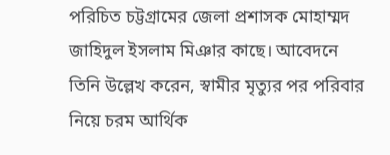পরিচিত চট্টগ্রামের জেলা প্রশাসক মোহাম্মদ জাহিদুল ইসলাম মিঞার কাছে। আবেদনে তিনি উল্লেখ করেন, স্বামীর মৃত্যুর পর পরিবার নিয়ে চরম আর্থিক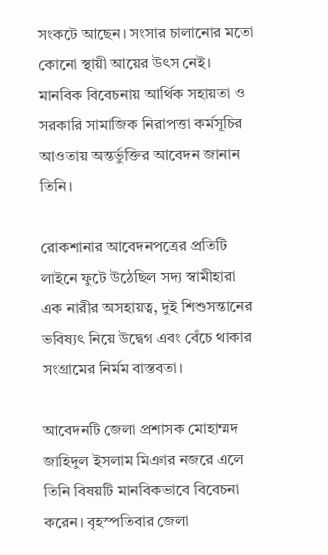সংকটে আছেন। সংসার চালানোর মতো কোনো স্থায়ী আয়ের উৎস নেই। মানবিক বিবেচনায় আর্থিক সহায়তা ও সরকারি সামাজিক নিরাপত্তা কর্মসূচির আওতায় অন্তর্ভুক্তির আবেদন জানান তিনি।

রোকশানার আবেদনপত্রের প্রতিটি লাইনে ফুটে উঠেছিল সদ্য স্বামীহারা এক নারীর অসহায়ত্ব, দুই শিশুসন্তানের ভবিষ্যৎ নিয়ে উদ্বেগ এবং বেঁচে থাকার সংগ্রামের নির্মম বাস্তবতা।

আবেদনটি জেলা প্রশাসক মোহাম্মদ জাহিদুল ইসলাম মিঞার নজরে এলে তিনি বিষয়টি মানবিকভাবে বিবেচনা করেন। বৃহস্পতিবার জেলা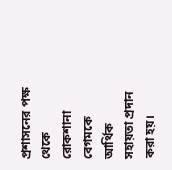প্রশাসনের পক্ষ থেকে রোকশানা বেগমকে আর্থিক সহায়তা প্রদান করা হয়।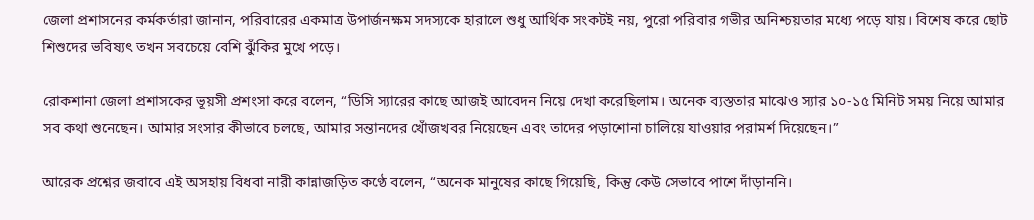জেলা প্রশাসনের কর্মকর্তারা জানান, পরিবারের একমাত্র উপার্জনক্ষম সদস্যকে হারালে শুধু আর্থিক সংকটই নয়, পুরো পরিবার গভীর অনিশ্চয়তার মধ্যে পড়ে যায়। বিশেষ করে ছোট শিশুদের ভবিষ্যৎ তখন সবচেয়ে বেশি ঝুঁকির মুখে পড়ে।

রোকশানা জেলা প্রশাসকের ভূয়সী প্রশংসা করে বলেন, “ডিসি স্যারের কাছে আজই আবেদন নিয়ে দেখা করেছিলাম। অনেক ব্যস্ততার মাঝেও স্যার ১০-১৫ মিনিট সময় নিয়ে আমার সব কথা শুনেছেন। আমার সংসার কীভাবে চলছে, আমার সন্তানদের খোঁজখবর নিয়েছেন এবং তাদের পড়াশোনা চালিয়ে যাওয়ার পরামর্শ দিয়েছেন।”

আরেক প্রশ্নের জবাবে এই অসহায় বিধবা নারী কান্নাজড়িত কণ্ঠে বলেন, “অনেক মানুষের কাছে গিয়েছি, কিন্তু কেউ সেভাবে পাশে দাঁড়াননি।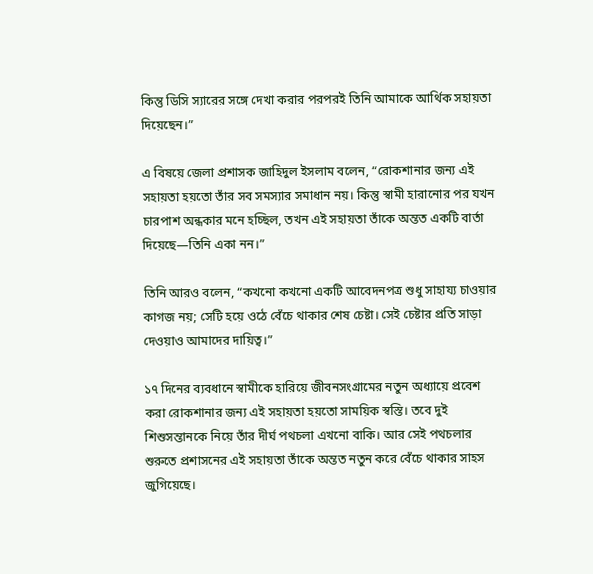কিন্তু ডিসি স্যারের সঙ্গে দেখা করার পরপরই তিনি আমাকে আর্থিক সহায়তা দিয়েছেন।”

এ বিষয়ে জেলা প্রশাসক জাহিদুল ইসলাম বলেন, “রোকশানার জন্য এই সহায়তা হয়তো তাঁর সব সমস্যার সমাধান নয়। কিন্তু স্বামী হারানোর পর যখন চারপাশ অন্ধকার মনে হচ্ছিল, তখন এই সহায়তা তাঁকে অন্তত একটি বার্তা দিয়েছে—তিনি একা নন।”

তিনি আরও বলেন, “কখনো কখনো একটি আবেদনপত্র শুধু সাহায্য চাওয়ার কাগজ নয়; সেটি হয়ে ওঠে বেঁচে থাকার শেষ চেষ্টা। সেই চেষ্টার প্রতি সাড়া দেওয়াও আমাদের দায়িত্ব।”

১৭ দিনের ব্যবধানে স্বামীকে হারিয়ে জীবনসংগ্রামের নতুন অধ্যায়ে প্রবেশ করা রোকশানার জন্য এই সহায়তা হয়তো সাময়িক স্বস্তি। তবে দুই শিশুসন্তানকে নিয়ে তাঁর দীর্ঘ পথচলা এখনো বাকি। আর সেই পথচলার শুরুতে প্রশাসনের এই সহায়তা তাঁকে অন্তত নতুন করে বেঁচে থাকার সাহস জুগিয়েছে।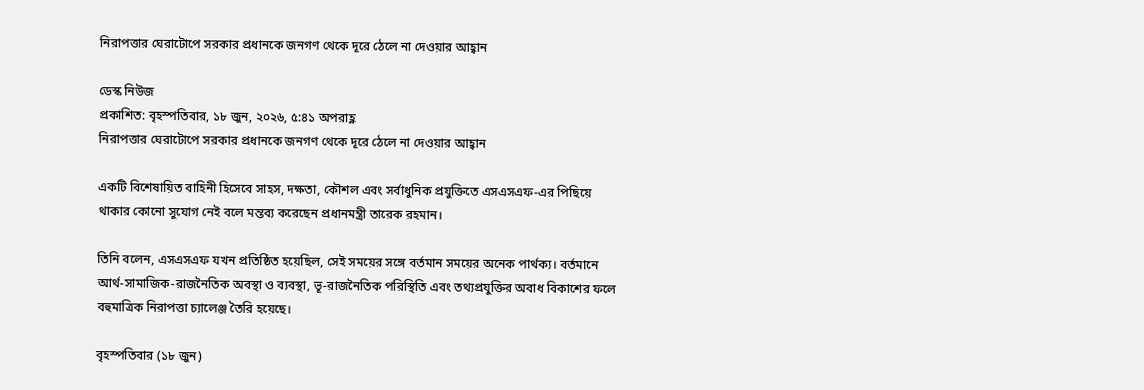নিরাপত্তার ঘেরাটোপে সরকার প্রধানকে জনগণ থেকে দূরে ঠেলে না দেওয়ার আহ্বান

ডেস্ক নিউজ
প্রকাশিত: বৃহস্পতিবার, ১৮ জুন, ২০২৬, ৫:৪১ অপরাহ্ণ
নিরাপত্তার ঘেরাটোপে সরকার প্রধানকে জনগণ থেকে দূরে ঠেলে না দেওয়ার আহ্বান

একটি বিশেষায়িত বাহিনী হিসেবে সাহস, দক্ষতা, কৌশল এবং সর্বাধুনিক প্রযুক্তিতে এসএসএফ-এর পিছিয়ে থাকার কোনো সুযোগ নেই বলে মন্তব্য করেছেন প্রধানমন্ত্রী তারেক রহমান।

তিনি বলেন, এসএসএফ যখন প্রতিষ্ঠিত হয়েছিল, সেই সময়ের সঙ্গে বর্তমান সময়ের অনেক পার্থক্য। বর্তমানে আর্থ-সামাজিক-রাজনৈতিক অবস্থা ও ব্যবস্থা, ভূ-রাজনৈতিক পরিস্থিতি এবং তথ্যপ্রযুক্তির অবাধ বিকাশের ফলে বহুমাত্রিক নিরাপত্তা চ্যালেঞ্জ তৈরি হয়েছে।

বৃহস্পতিবার (১৮ জুন)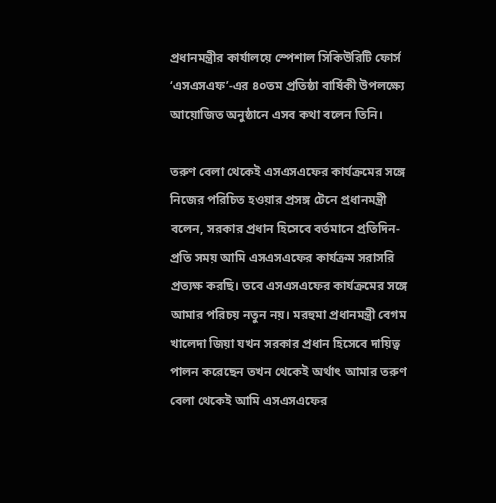প্রধানমন্ত্রীর কার্যালয়ে স্পেশাল সিকিউরিটি ফোর্স ‘এসএসএফ’-এর ৪০তম প্রতিষ্ঠা বার্ষিকী উপলক্ষ্যে আয়োজিত অনুষ্ঠানে এসব কথা বলেন তিনি।

তরুণ বেলা থেকেই এসএসএফের কার্যক্রমের সঙ্গে নিজের পরিচিত হওয়ার প্রসঙ্গ টেনে প্রধানমন্ত্রী বলেন, সরকার প্রধান হিসেবে বর্তমানে প্রতিদিন-প্রতি সময় আমি এসএসএফের কার্যক্রম সরাসরি প্রত্যক্ষ করছি। তবে এসএসএফের কার্যক্রমের সঙ্গে আমার পরিচয় নতুন নয়। মরহুমা প্রধানমন্ত্রী বেগম খালেদা জিয়া যখন সরকার প্রধান হিসেবে দায়িত্ব পালন করেছেন তখন থেকেই অর্থাৎ আমার তরুণ বেলা থেকেই আমি এসএসএফের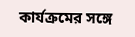কার্যক্রমের সঙ্গে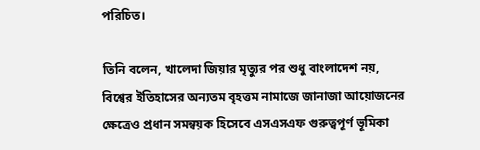পরিচিত।

তিনি বলেন, খালেদা জিয়ার মৃত্যুর পর শুধু বাংলাদেশ নয়, বিশ্বের ইতিহাসের অন্যতম বৃহত্তম নামাজে জানাজা আয়োজনের ক্ষেত্রেও প্রধান সমন্বয়ক হিসেবে এসএসএফ গুরুত্বপূর্ণ ভূমিকা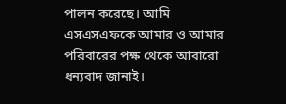পালন করেছে। আমি এসএসএফকে আমার ও আমার পরিবারের পক্ষ থেকে আবারো ধন্যবাদ জানাই।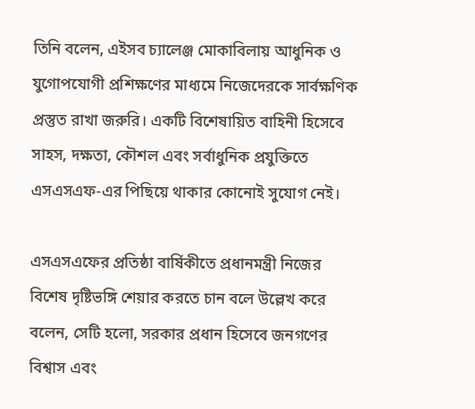তিনি বলেন, এইসব চ্যালেঞ্জ মোকাবিলায় আধুনিক ও যুগোপযোগী প্রশিক্ষণের মাধ্যমে নিজেদেরকে সার্বক্ষণিক প্রস্তুত রাখা জরুরি। একটি বিশেষায়িত বাহিনী হিসেবে সাহস, দক্ষতা, কৌশল এবং সর্বাধুনিক প্রযুক্তিতে এসএসএফ-এর পিছিয়ে থাকার কোনোই সুযোগ নেই।

এসএসএফের প্রতিষ্ঠা বার্ষিকীতে প্রধানমন্ত্রী নিজের বিশেষ দৃষ্টিভঙ্গি শেয়ার করতে চান বলে উল্লেখ করে বলেন, সেটি হলো, সরকার প্রধান হিসেবে জনগণের বিশ্বাস এবং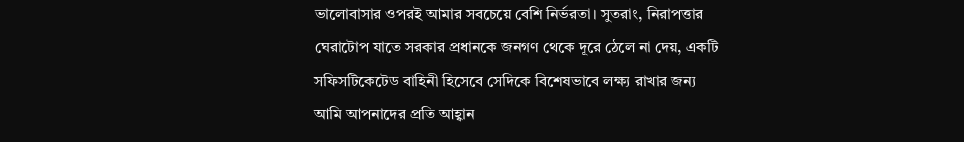ভালোবাসার ওপরই আমার সবচেয়ে বেশি নির্ভরতা। সুতরাং, নিরাপত্তার ঘেরাটোপ যাতে সরকার প্রধানকে জনগণ থেকে দূরে ঠেলে না দেয়, একটি সফিসটিকেটেড বাহিনী হিসেবে সেদিকে বিশেষভাবে লক্ষ্য রাখার জন্য আমি আপনাদের প্রতি আহ্বান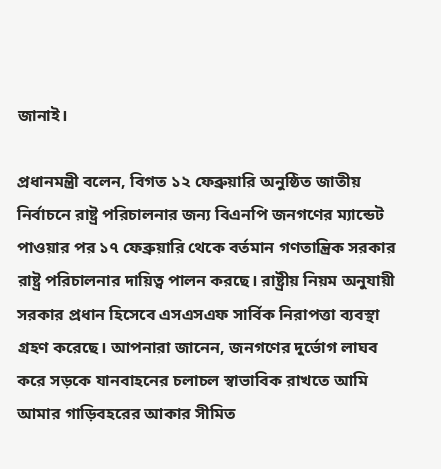জানাই।

প্রধানমন্ত্রী বলেন, বিগত ১২ ফেব্রুয়ারি অনুষ্ঠিত জাতীয় নির্বাচনে রাষ্ট্র পরিচালনার জন্য বিএনপি জনগণের ম্যান্ডেট পাওয়ার পর ১৭ ফেব্রুয়ারি থেকে বর্তমান গণতান্ত্রিক সরকার রাষ্ট্র পরিচালনার দায়িত্ব পালন করছে। রাষ্ট্রীয় নিয়ম অনুযায়ী সরকার প্রধান হিসেবে এসএসএফ সার্বিক নিরাপত্তা ব্যবস্থা গ্রহণ করেছে। আপনারা জানেন, জনগণের দুর্ভোগ লাঘব করে সড়কে যানবাহনের চলাচল স্বাভাবিক রাখতে আমি আমার গাড়িবহরের আকার সীমিত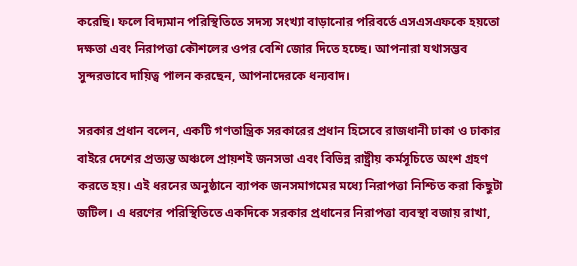করেছি। ফলে বিদ্যমান পরিস্থিতিতে সদস্য সংখ্যা বাড়ানোর পরিবর্তে এসএসএফকে হয়তো দক্ষতা এবং নিরাপত্তা কৌশলের ওপর বেশি জোর দিতে হচ্ছে। আপনারা যথাসম্ভব সুন্দরভাবে দায়িত্ব পালন করছেন, আপনাদেরকে ধন্যবাদ।

সরকার প্রধান বলেন, একটি গণতান্ত্রিক সরকারের প্রধান হিসেবে রাজধানী ঢাকা ও ঢাকার বাইরে দেশের প্রত্যন্ত অঞ্চলে প্রায়শই জনসভা এবং বিভিন্ন রাষ্ট্রীয় কর্মসূচিতে অংশ গ্রহণ করতে হয়। এই ধরনের অনুষ্ঠানে ব্যাপক জনসমাগমের মধ্যে নিরাপত্তা নিশ্চিত করা কিছুটা জটিল। এ ধরণের পরিস্থিতিতে একদিকে সরকার প্রধানের নিরাপত্তা ব্যবস্থা বজায় রাখা,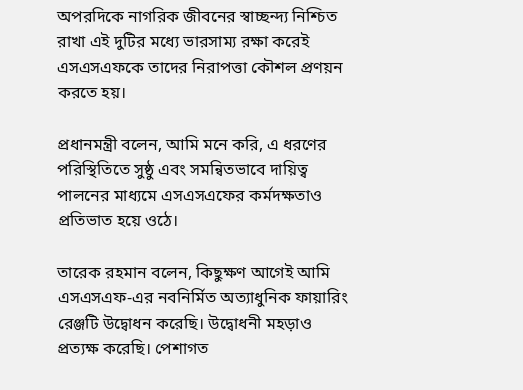অপরদিকে নাগরিক জীবনের স্বাচ্ছন্দ্য নিশ্চিত রাখা এই দুটির মধ্যে ভারসাম্য রক্ষা করেই এসএসএফকে তাদের নিরাপত্তা কৌশল প্রণয়ন করতে হয়।

প্রধানমন্ত্রী বলেন, আমি মনে করি, এ ধরণের পরিস্থিতিতে সুষ্ঠু এবং সমন্বিতভাবে দায়িত্ব পালনের মাধ্যমে এসএসএফের কর্মদক্ষতাও প্রতিভাত হয়ে ওঠে।

তারেক রহমান বলেন, কিছুক্ষণ আগেই আমি এসএসএফ-এর নবনির্মিত অত্যাধুনিক ফায়ারিং রেঞ্জটি উদ্বোধন করেছি। উদ্বোধনী মহড়াও প্রত্যক্ষ করেছি। পেশাগত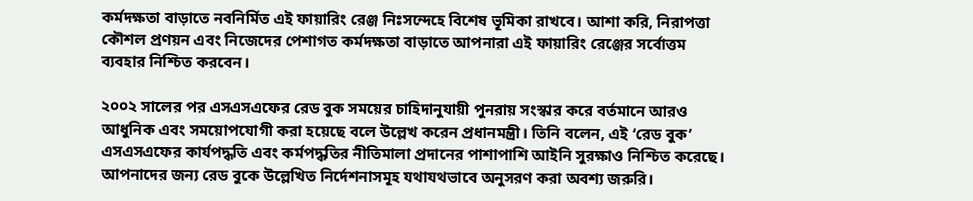কর্মদক্ষতা বাড়াতে নবনির্মিত এই ফায়ারিং রেঞ্জ নিঃসন্দেহে বিশেষ ভূমিকা রাখবে। আশা করি, নিরাপত্তা কৌশল প্রণয়ন এবং নিজেদের পেশাগত কর্মদক্ষতা বাড়াতে আপনারা এই ফায়ারিং রেঞ্জের সর্বোত্তম ব্যবহার নিশ্চিত করবেন।

২০০২ সালের পর এসএসএফের রেড বুক সময়ের চাহিদানুযায়ী পুনরায় সংস্কার করে বর্তমানে আরও আধুনিক এবং সময়োপযোগী করা হয়েছে বলে উল্লেখ করেন প্রধানমন্ত্রী। তিনি বলেন, এই ‘রেড বুক’ এসএসএফের কার্যপদ্ধতি এবং কর্মপদ্ধতির নীতিমালা প্রদানের পাশাপাশি আইনি সুরক্ষাও নিশ্চিত করেছে। আপনাদের জন্য রেড বুকে উল্লেখিত নির্দেশনাসমূহ যথাযথভাবে অনুসরণ করা অবশ্য জরুরি।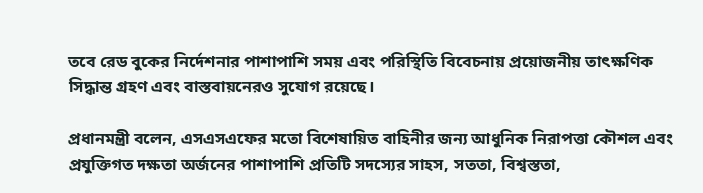তবে রেড বুকের নির্দেশনার পাশাপাশি সময় এবং পরিস্থিতি বিবেচনায় প্রয়োজনীয় তাৎক্ষণিক সিদ্ধান্ত গ্রহণ এবং বাস্তবায়নেরও সুযোগ রয়েছে।

প্রধানমন্ত্রী বলেন, এসএসএফের মতো বিশেষায়িত বাহিনীর জন্য আধুনিক নিরাপত্তা কৌশল এবং প্রযুক্তিগত দক্ষতা অর্জনের পাশাপাশি প্রতিটি সদস্যের সাহস, সততা, বিশ্বস্ততা,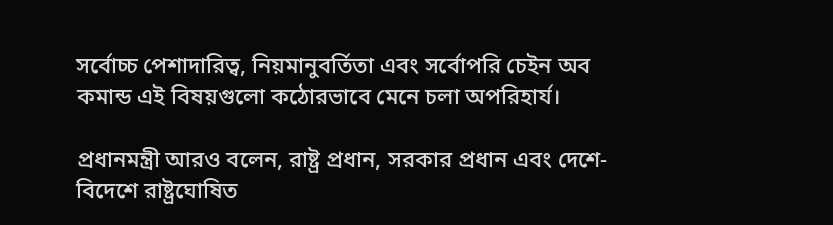সর্বোচ্চ পেশাদারিত্ব, নিয়মানুবর্তিতা এবং সর্বোপরি চেইন অব কমান্ড এই বিষয়গুলো কঠোরভাবে মেনে চলা অপরিহার্য।

প্রধানমন্ত্রী আরও বলেন, রাষ্ট্র প্রধান, সরকার প্রধান এবং দেশে-বিদেশে রাষ্ট্রঘোষিত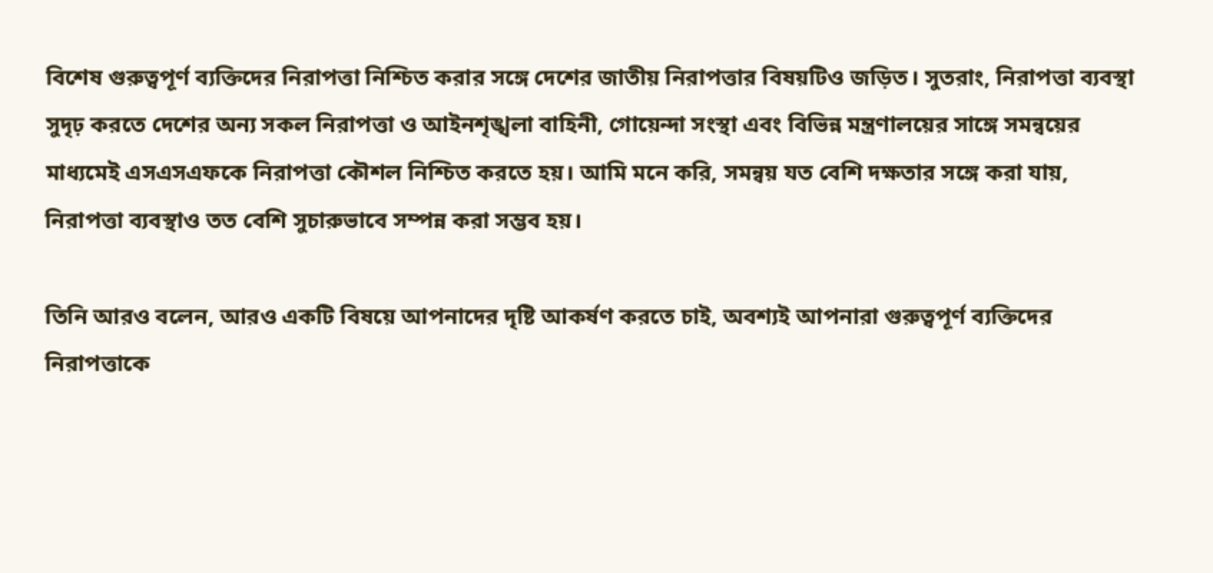বিশেষ গুরুত্বপূর্ণ ব্যক্তিদের নিরাপত্তা নিশ্চিত করার সঙ্গে দেশের জাতীয় নিরাপত্তার বিষয়টিও জড়িত। সুতরাং, নিরাপত্তা ব্যবস্থা সুদৃঢ় করতে দেশের অন্য সকল নিরাপত্তা ও আইনশৃঙ্খলা বাহিনী, গোয়েন্দা সংস্থা এবং বিভিন্ন মন্ত্রণালয়ের সাঙ্গে সমন্বয়ের মাধ্যমেই এসএসএফকে নিরাপত্তা কৌশল নিশ্চিত করতে হয়। আমি মনে করি, সমন্বয় যত বেশি দক্ষতার সঙ্গে করা যায়, নিরাপত্তা ব্যবস্থাও তত বেশি সুচারুভাবে সম্পন্ন করা সম্ভব হয়।

তিনি আরও বলেন, আরও একটি বিষয়ে আপনাদের দৃষ্টি আকর্ষণ করতে চাই, অবশ্যই আপনারা গুরুত্বপূর্ণ ব্যক্তিদের নিরাপত্তাকে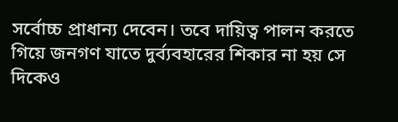সর্বোচ্চ প্রাধান্য দেবেন। তবে দায়িত্ব পালন করতে গিয়ে জনগণ যাতে দুর্ব্যবহারের শিকার না হয় সে দিকেও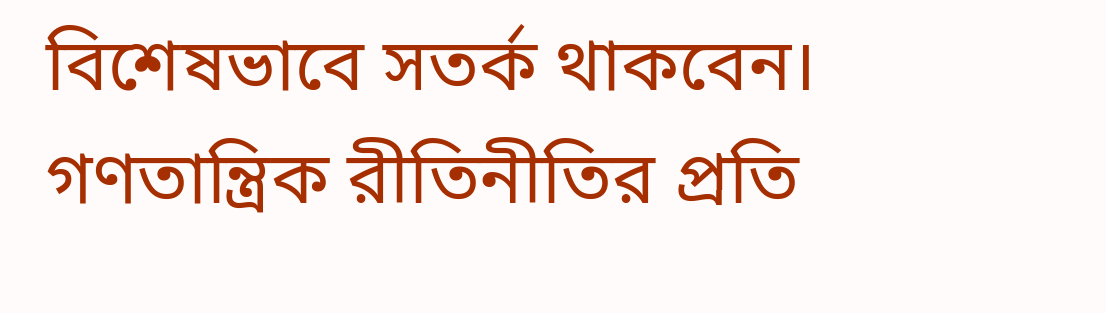বিশেষভাবে সতর্ক থাকবেন। গণতান্ত্রিক রীতিনীতির প্রতি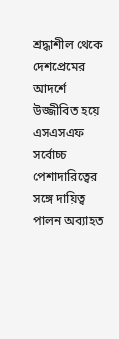শ্রদ্ধাশীল থেকে দেশপ্রেমের আদর্শে উজ্জীবিত হয়ে এসএসএফ সর্বোচ্চ পেশাদারিত্বের সঙ্গে দায়িত্ব পালন অব্যাহত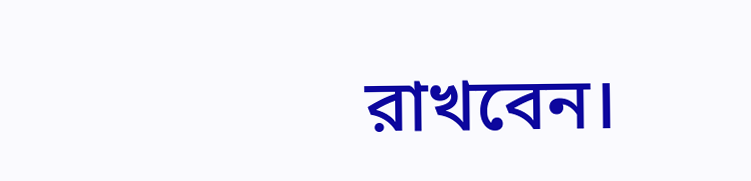রাখবেন।